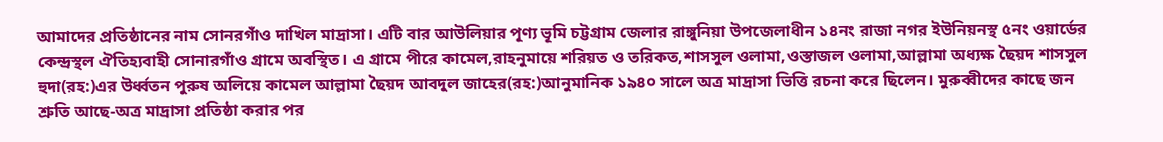আমাদের প্রতিষ্ঠানের নাম সোনরগাঁও দাখিল মাদ্রাসা। এটি বার আউলিয়ার পূণ্য ভূমি চট্টগ্রাম জেলার রাঙ্গুনিয়া উপজেলাধীন ১৪নং রাজা নগর ইউনিয়নস্থ ৫নং ওয়ার্ডের কেন্দ্রস্থল ঐতিহ্যবাহী সোনারগাঁও গ্রামে অবস্থিত। এ গ্রামে পীরে কামেল,রাহনুমায়ে শরিয়ত ও তরিকত,শাসসুল ওলামা,ওস্তাজল ওলামা,আল্লামা অধ্যক্ষ ছৈয়দ শাসসুল হুদা(রহ:)এর উর্ধ্বতন পুরুষ অলিয়ে কামেল আল্লামা ছৈয়দ আবদুল জাহের(রহ:)আনুমানিক ১৯৪০ সালে অত্র মাদ্রাসা ভিত্তি রচনা করে ছিলেন। মুরুব্বীদের কাছে জন শ্রুতি আছে-অত্র মাদ্রাসা প্রতিষ্ঠা করার পর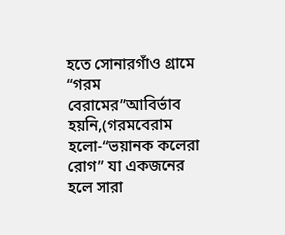হতে সোনারগাঁও গ্রামে “গরম বেরামের”আবির্ভাব হয়নি,(গরমবেরাম হলো-“ভয়ানক কলেরা রোগ” যা একজনের হলে সারা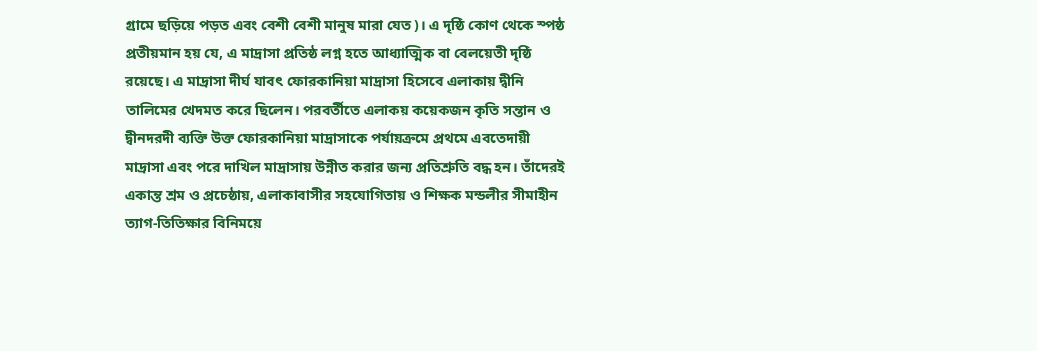গ্রামে ছড়িয়ে পড়ত এবং বেশী বেশী মানুষ মারা যেত)। এ দৃষ্ঠি কোণ থেকে স্পষ্ঠ প্রতীয়মান হয় যে, এ মাদ্রাসা প্রতিষ্ঠ লগ্ন হতে আধ্যাত্মিক বা বেলয়েতী দৃষ্ঠি রয়েছে। এ মাদ্রাসা দীর্ঘ যাবৎ ফোরকানিয়া মাদ্রাসা হিসেবে এলাকায় দ্বীনি তালিমের খেদমত করে ছিলেন। পরবর্তীতে এলাকয় কয়েকজন কৃতি সন্তান ও দ্বীনদরদী ব্যক্তি উক্ত ফোরকানিয়া মাদ্রাসাকে পর্যায়ক্রমে প্রথমে এবতেদায়ী মাদ্রাসা এবং পরে দাখিল মাদ্রাসায় উন্নীত করার জন্য প্রতিশ্রুতি বদ্ধ হন। তাঁদেরই একান্ত শ্রম ও প্রচেষ্ঠায়, এলাকাবাসীর সহযোগিতায় ও শিক্ষক মন্ডলীর সীমাহীন ত্যাগ-তিতিক্ষার বিনিময়ে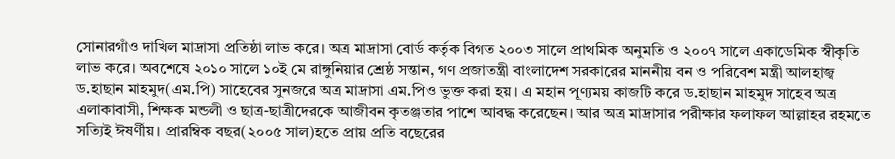সোনারগাঁও দাখিল মাদ্রাসা প্রতিষ্ঠা লাভ করে। অত্র মাদ্রাসা বোর্ড কর্তৃক বিগত ২০০৩ সালে প্রাথমিক অনুমতি ও ২০০৭ সালে একাডেমিক স্বীকৃতি লাভ করে। অবশেষে ২০১০ সালে ১০ই মে রাঙ্গুনিয়ার শ্রেষ্ঠ সন্তান, গণ প্রজাতন্ত্রী বাংলাদেশ সরকারের মাননীয় বন ও পরিবেশ মন্ত্রী আলহাজ্ব ড.হাছান মাহমুদ(এম.পি) সাহেবের সুনজরে অত্র মাদ্রাসা এম.পিও ভুক্ত করা হয়। এ মহান পূণ্যময় কাজটি করে ড.হাছান মাহমুদ সাহেব অত্র এলাকাবাসী, শিক্ষক মন্ডলী ও ছাত্র-ছাত্রীদেরকে আজীবন কৃতঞ্জতার পাশে আবদ্ধ করেছেন। আর অত্র মাদ্রাসার পরীক্ষার ফলাফল আল্লাহর রহমতে সত্যিই ঈষর্ণীয়। প্রারম্বিক বছর(২০০৫ সাল)হতে প্রায় প্রতি বছেরের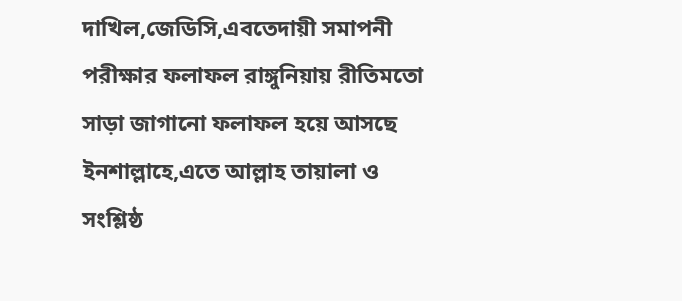দাখিল,জেডিসি,এবতেদায়ী সমাপনী পরীক্ষার ফলাফল রাঙ্গুনিয়ায় রীতিমতো সাড়া জাগানো ফলাফল হয়ে আসছে ইনশাল্লাহে,এতে আল্লাহ তায়ালা ও সংশ্লিষ্ঠ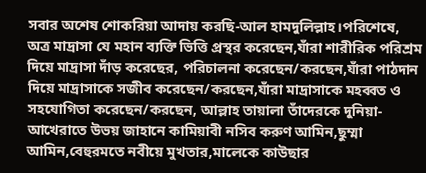সবার অশেষ শোকরিয়া আদায় করছি-আল হামদুলিল্লাহ।পরিশেষে, অত্র মাদ্রাসা যে মহান ব্যক্তি ভিত্তি প্রস্থর করেছেন,যাঁরা শারীরিক পরিশ্রম দিয়ে মাদ্রাসা দাঁড় করেছের, পরিচালনা করেছেন/করছেন,যাঁরা পাঠদান দিয়ে মাদ্রাসাকে সজীব করেছেন/করছেন,যাঁরা মাদ্রাসাকে মহব্বত ও সহযোগিতা করেছেন/করছেন, আল্লাহ তায়ালা তাঁদেরকে দুনিয়া-আখেরাতে উভয় জাহানে কামিয়াবী নসিব করুণ আমিন,ছুম্মা আমিন,বেহুরমতে নবীয়ে মুখতার,মালেকে কাউছার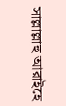সাল্লাল্লাহু আরাইহে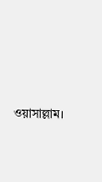ওয়াসাল্লাম।